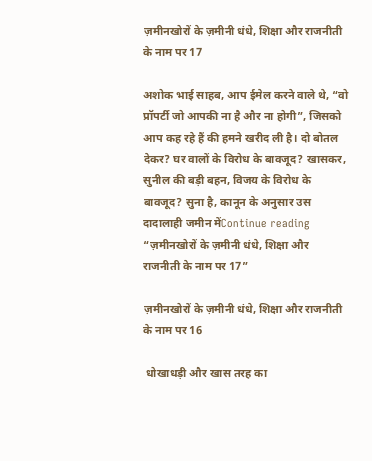ज़मीनखोरों के ज़मीनी धंधे, शिक्षा और राजनीती के नाम पर 17

अशोक भाई साहब, आप ईमेल करने वाले थे, “वो प्रॉपर्टी जो आपकी ना है और ना होगी”, जिसको आप कह रहे हैं की हमने खरीद ली है। दो बोतल देकर? घर वालों के विरोध के बावजूद? खासकर, सुनील की बड़ी बहन, विजय के विरोध के बावजूद? सुना है, कानून के अनुसार उस दादालाही जमीन मेंContinue reading “ज़मीनखोरों के ज़मीनी धंधे, शिक्षा और राजनीती के नाम पर 17”

ज़मीनखोरों के ज़मीनी धंधे, शिक्षा और राजनीती के नाम पर 16

 धोखाधड़ी और खास तरह का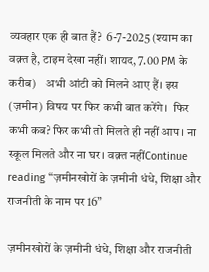व्यवहार एक ही बात हैं?  6-7-2025 (श्याम का वक़्त है, टाइम देखा नहीं। शायद, 7.00 PM के करीब)    अभी आंटी को मिलने आए हैं। इस (ज़मीन) विषय पर फिर कभी बात करेंगे।  फिर कभी कब? फिर कभी तो मिलते ही नहीं आप। ना स्कूल मिलते और ना घर। वक़्त नहींContinue reading “ज़मीनखोरों के ज़मीनी धंधे, शिक्षा और राजनीती के नाम पर 16”

ज़मीनखोरों के ज़मीनी धंधे, शिक्षा और राजनीती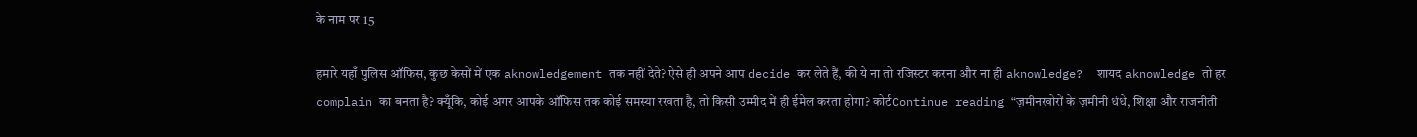के नाम पर 15

हमारे यहाँ पुलिस ऑफिस, कुछ केसों में एक aknowledgement तक नहीं देते? ऐसे ही अपने आप decide कर लेते हैं, की ये ना तो रजिस्टर करना और ना ही aknowledge?  शायद aknowledge तो हर complain का बनता है? क्यूँकि, कोई अगर आपके ऑफिस तक कोई समस्या रखता है, तो किसी उम्मीद में ही ईमेल करता होगा? कोर्टContinue reading “ज़मीनखोरों के ज़मीनी धंधे, शिक्षा और राजनीती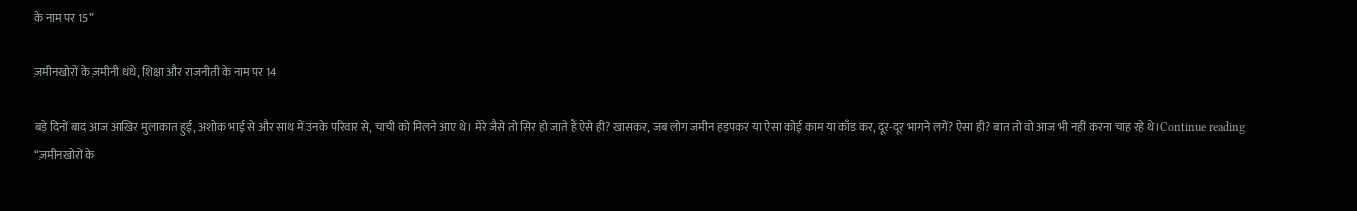के नाम पर 15”

ज़मीनखोरों के ज़मीनी धंधे, शिक्षा और राजनीती के नाम पर 14

बड़े दिनों बाद आज आखिर मुलाकात हुई, अशोक भाई से और साथ में उनके परिवार से, चाची को मिलने आए थे। मेरे जैसे तो सिर हो जाते हैं ऐसे ही? खासकर, जब लोग जमीन हड़पकर या ऐसा कोई काम या काँड कर, दूर-दूर भागने लगें? ऐसा ही? बात तो वो आज भी नहीं करना चाह रहे थे।Continue reading “ज़मीनखोरों के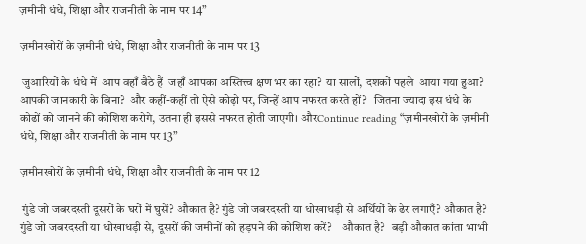ज़मीनी धंधे, शिक्षा और राजनीती के नाम पर 14”

ज़मीनखोरों के ज़मीनी धंधे, शिक्षा और राजनीती के नाम पर 13

 जुआरियों के धंधे में  आप वहाँ बैठे हैं  जहाँ आपका अस्तित्त्व क्षण भर का रहा?  या सालों, दशकों पहले  आया गया हुआ?  आपकी जानकारी के बिना?  और कहीं-कहीं तो ऐसे कोढ़ो पर, जिन्हें आप नफरत करते हों?   जितना ज्यादा इस धंधे के कोढों को जानने की कोशिश करोगे, उतना ही इससे नफरत होती जाएगी। औरContinue reading “ज़मीनखोरों के ज़मीनी धंधे, शिक्षा और राजनीती के नाम पर 13”

ज़मीनखोरों के ज़मीनी धंधे, शिक्षा और राजनीती के नाम पर 12

 गुंडे जो जबरदस्ती दूसरों के घरों में घुसें? औकात है? गुंडे जो जबरदस्ती या धोखाधड़ी से अर्थियों के ढेर लगाएँ? औकात है? गुंडे जो जबरदस्ती या धोखाधड़ी से, दूसरों की जमीनों को हड़पने की कोशिश करें?    औकात है?   बड़ी औकात कांता भाभी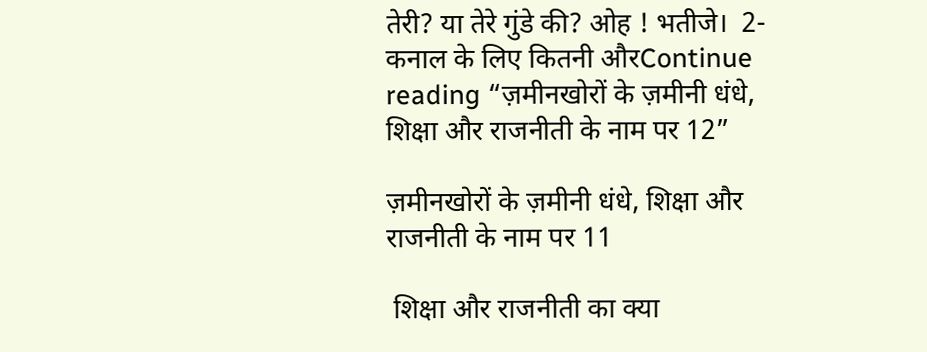तेरी? या तेरे गुंडे की? ओह ! भतीजे।  2-कनाल के लिए कितनी औरContinue reading “ज़मीनखोरों के ज़मीनी धंधे, शिक्षा और राजनीती के नाम पर 12”

ज़मीनखोरों के ज़मीनी धंधे, शिक्षा और राजनीती के नाम पर 11

 शिक्षा और राजनीती का क्या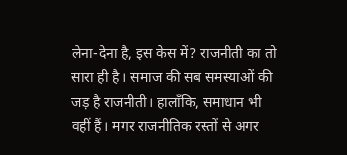लेना-देना है, इस केस में? राजनीती का तो सारा ही है। समाज की सब समस्याओं की जड़ है राजनीती। हालाँकि, समाधान भी वहीं हैं। मगर राजनीतिक रस्तों से अगर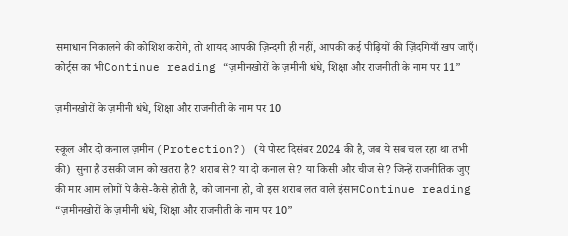समाधान निकालने की कोशिश करोगे, तो शायद आपकी ज़िन्दगी ही नहीं, आपकी कई पीढ़ियों की ज़िंदगियाँ खप जाएँ।  कोर्ट्स का भीContinue reading “ज़मीनखोरों के ज़मीनी धंधे, शिक्षा और राजनीती के नाम पर 11”

ज़मीनखोरों के ज़मीनी धंधे, शिक्षा और राजनीती के नाम पर 10

स्कूल और दो कनाल ज़मीन (Protection?) (ये पोस्ट दिसंबर 2024 की है, जब ये सब चल रहा था तभी की)  सुना है उसकी जान को खतरा है? शराब से? या दो कनाल से? या किसी और चीज से? जिन्हें राजनीतिक जुए की मार आम लोगों पे कैसे-कैसे होती है, को जानना हो, वो इस शराब लत वाले इंसानContinue reading “ज़मीनखोरों के ज़मीनी धंधे, शिक्षा और राजनीती के नाम पर 10”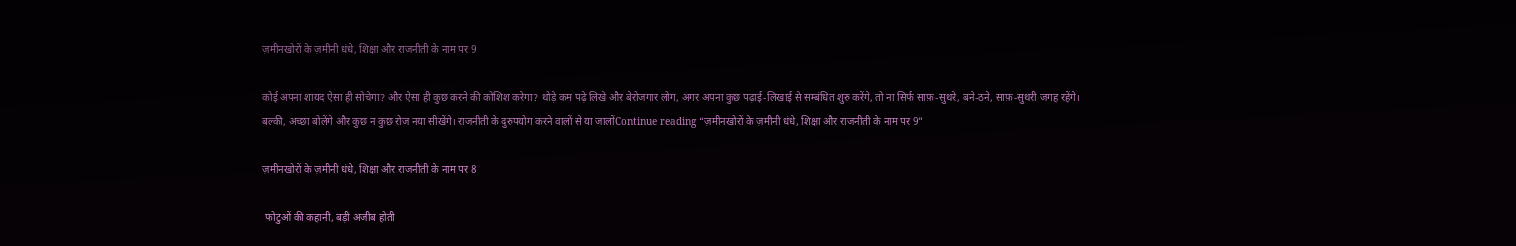ज़मीनखोरों के ज़मीनी धंधे, शिक्षा और राजनीती के नाम पर 9

कोई अपना शायद ऐसा ही सोचेगा? और ऐसा ही कुछ करने की कोशिश करेगा? थोड़े कम पढ़े लिखे और बेरोजगार लोग, अगर अपना कुछ पढ़ाई-लिखाई से सम्बंधित शुरु करेंगे, तो ना सिर्फ साफ़-सुथरे, बने-ठने, साफ़-सुथरी जगह रहेंगे। बल्की, अच्छा बोलेंगे और कुछ न कुछ रोज नया सीखेंगे। राजनीती के दुरुपयोग करने वालों से या जालोंContinue reading “ज़मीनखोरों के ज़मीनी धंधे, शिक्षा और राजनीती के नाम पर 9”

ज़मीनखोरों के ज़मीनी धंधे, शिक्षा और राजनीती के नाम पर 8

 फोटुओं की कहानी, बड़ी अजीब होती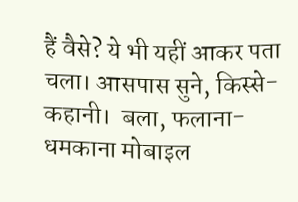हैं वैसे? ये भी यहीं आकर पता चला। आसपास सुने, किस्से-कहानी।  बला, फलाना-धमकाना मोबाइल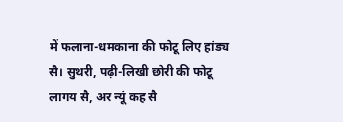में फलाना-धमकाना की फोटू लिए हांड्य सै। सुथरी, पढ़ी-लिखी छोरी की फोटू लागय सै, अर न्यूं कह सै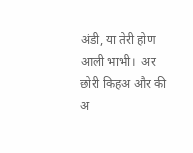अंडी, या तेरी होण आली भाभी।  अर छोरी किहअ और की अ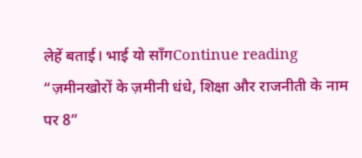लेहें बताई। भाई यो साँगContinue reading “ज़मीनखोरों के ज़मीनी धंधे, शिक्षा और राजनीती के नाम पर 8”